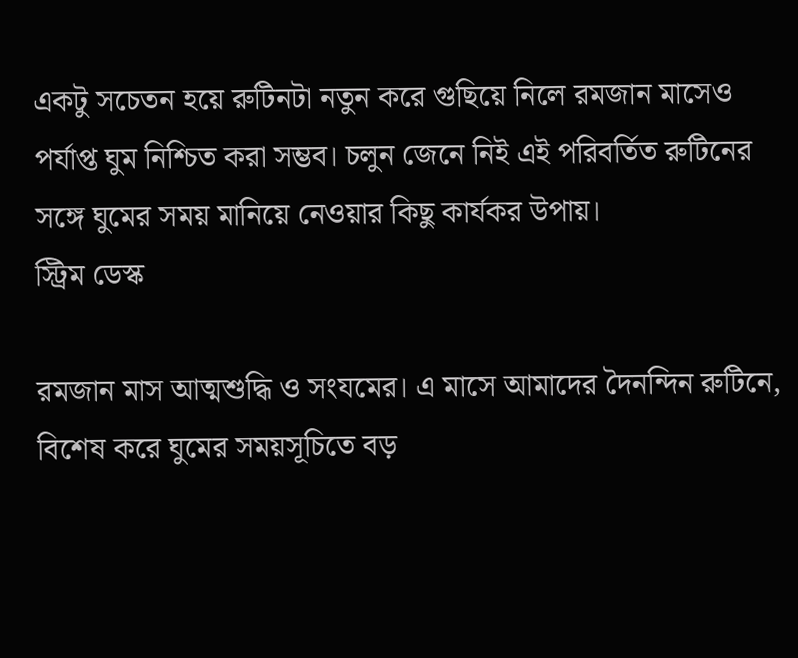একটু সচেতন হয়ে রুটিনটা নতুন করে গুছিয়ে নিলে রমজান মাসেও পর্যাপ্ত ঘুম নিশ্চিত করা সম্ভব। চলুন জেনে নিই এই পরিবর্তিত রুটিনের সঙ্গে ঘুমের সময় মানিয়ে নেওয়ার কিছু কার্যকর উপায়।
স্ট্রিম ডেস্ক

রমজান মাস আত্মশুদ্ধি ও সংযমের। এ মাসে আমাদের দৈনন্দিন রুটিনে, বিশেষ করে ঘুমের সময়সূচিতে বড়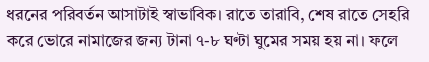ধরনের পরিবর্তন আসাটাই স্বাভাবিক। রাতে তারাবি, শেষ রাতে সেহরি করে ভোরে নামাজের জন্য টানা ৭-৮ ঘণ্টা ঘুমের সময় হয় না। ফলে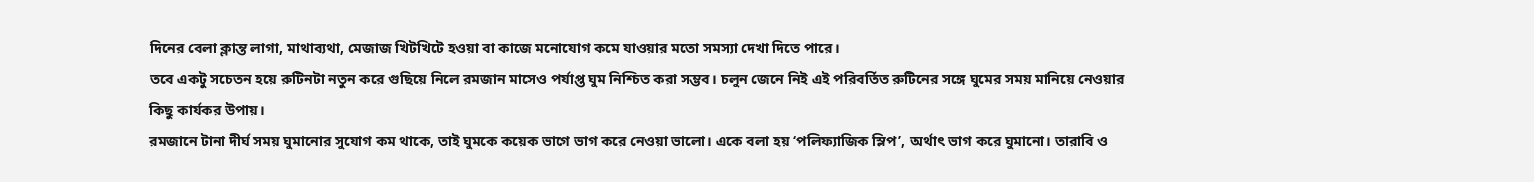দিনের বেলা ক্লান্ত লাগা, মাথাব্যথা, মেজাজ খিটখিটে হওয়া বা কাজে মনোযোগ কমে যাওয়ার মতো সমস্যা দেখা দিতে পারে।
তবে একটু সচেতন হয়ে রুটিনটা নতুন করে গুছিয়ে নিলে রমজান মাসেও পর্যাপ্ত ঘুম নিশ্চিত করা সম্ভব। চলুন জেনে নিই এই পরিবর্তিত রুটিনের সঙ্গে ঘুমের সময় মানিয়ে নেওয়ার কিছু কার্যকর উপায়।
রমজানে টানা দীর্ঘ সময় ঘুমানোর সুযোগ কম থাকে, তাই ঘুমকে কয়েক ভাগে ভাগ করে নেওয়া ভালো। একে বলা হয় ‘পলিফ্যাজিক স্লিপ’, অর্থাৎ ভাগ করে ঘুমানো। তারাবি ও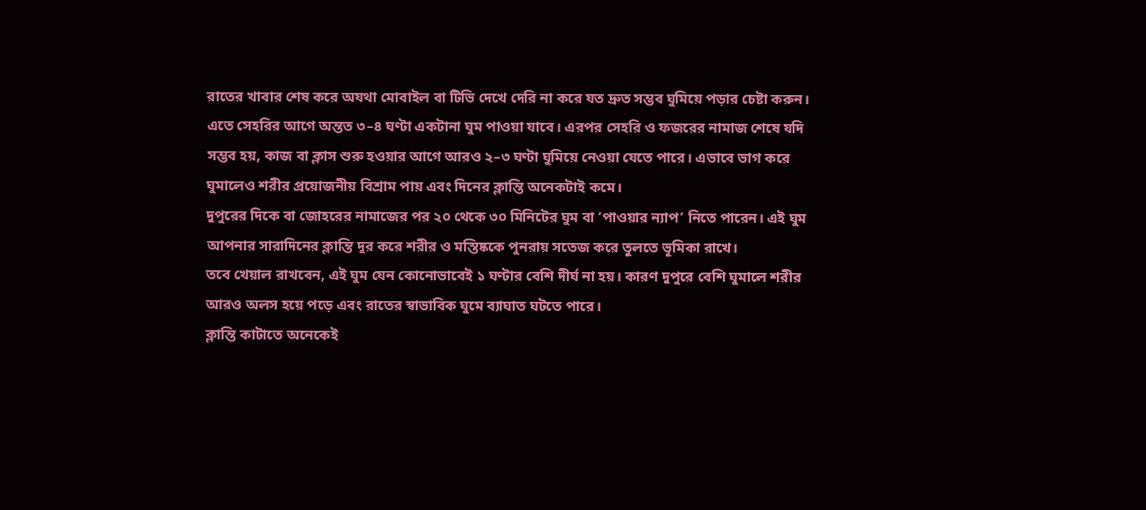রাতের খাবার শেষ করে অযথা মোবাইল বা টিভি দেখে দেরি না করে যত দ্রুত সম্ভব ঘুমিয়ে পড়ার চেষ্টা করুন।
এতে সেহরির আগে অন্তত ৩–৪ ঘণ্টা একটানা ঘুম পাওয়া যাবে। এরপর সেহরি ও ফজরের নামাজ শেষে যদি সম্ভব হয়, কাজ বা ক্লাস শুরু হওয়ার আগে আরও ২–৩ ঘণ্টা ঘুমিয়ে নেওয়া যেতে পারে। এভাবে ভাগ করে ঘুমালেও শরীর প্রয়োজনীয় বিশ্রাম পায় এবং দিনের ক্লান্তি অনেকটাই কমে।
দুপুরের দিকে বা জোহরের নামাজের পর ২০ থেকে ৩০ মিনিটের ঘুম বা ‘পাওয়ার ন্যাপ’ নিতে পারেন। এই ঘুম আপনার সারাদিনের ক্লান্তি দূর করে শরীর ও মস্তিষ্ককে পুনরায় সতেজ করে তুলতে ভূমিকা রাখে।
তবে খেয়াল রাখবেন, এই ঘুম যেন কোনোভাবেই ১ ঘণ্টার বেশি দীর্ঘ না হয়। কারণ দুপুরে বেশি ঘুমালে শরীর আরও অলস হয়ে পড়ে এবং রাতের স্বাভাবিক ঘুমে ব্যাঘাত ঘটতে পারে।
ক্লান্তি কাটাতে অনেকেই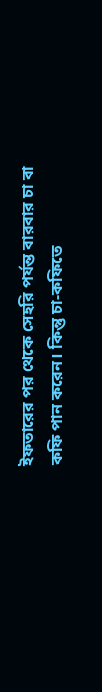ইফতারের পর থেকে সেহরি পর্যন্ত বারবার চা বা কফি পান করেন। কিন্তু চা-কফিতে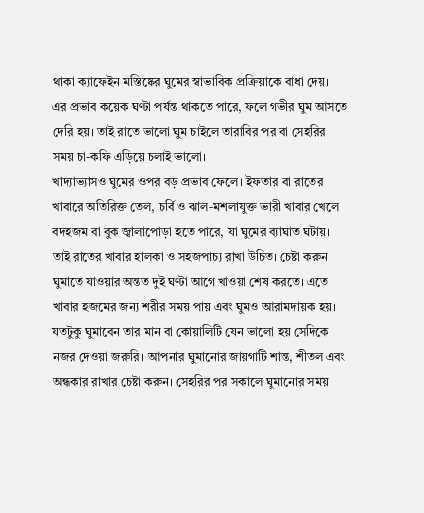থাকা ক্যাফেইন মস্তিষ্কের ঘুমের স্বাভাবিক প্রক্রিয়াকে বাধা দেয়।
এর প্রভাব কয়েক ঘণ্টা পর্যন্ত থাকতে পারে, ফলে গভীর ঘুম আসতে দেরি হয়। তাই রাতে ভালো ঘুম চাইলে তারাবির পর বা সেহরির সময় চা-কফি এড়িয়ে চলাই ভালো।
খাদ্যাভ্যাসও ঘুমের ওপর বড় প্রভাব ফেলে। ইফতার বা রাতের খাবারে অতিরিক্ত তেল, চর্বি ও ঝাল-মশলাযুক্ত ভারী খাবার খেলে বদহজম বা বুক জ্বালাপোড়া হতে পারে, যা ঘুমের ব্যাঘাত ঘটায়।
তাই রাতের খাবার হালকা ও সহজপাচ্য রাখা উচিত। চেষ্টা করুন ঘুমাতে যাওয়ার অন্তত দুই ঘণ্টা আগে খাওয়া শেষ করতে। এতে খাবার হজমের জন্য শরীর সময় পায় এবং ঘুমও আরামদায়ক হয়।
যতটুকু ঘুমাবেন তার মান বা কোয়ালিটি যেন ভালো হয় সেদিকে নজর দেওয়া জরুরি। আপনার ঘুমানোর জায়গাটি শান্ত, শীতল এবং অন্ধকার রাখার চেষ্টা করুন। সেহরির পর সকালে ঘুমানোর সময়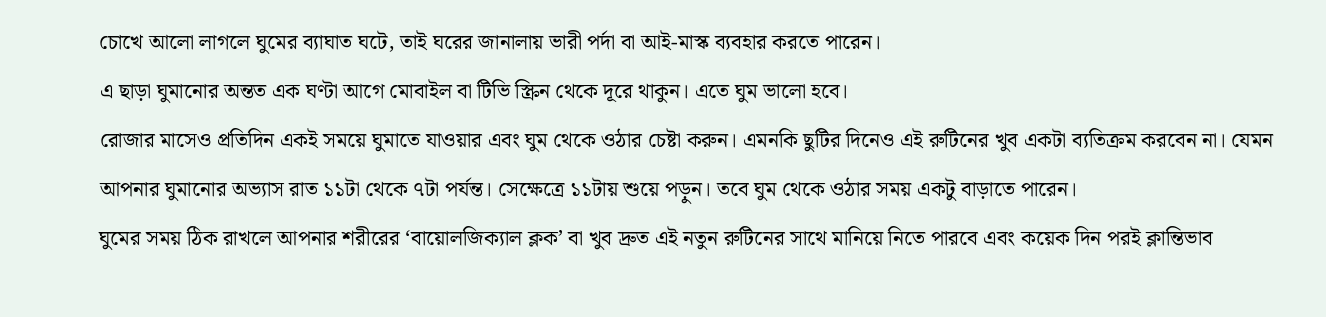চোখে আলো লাগলে ঘুমের ব্যাঘাত ঘটে, তাই ঘরের জানালায় ভারী পর্দা বা আই-মাস্ক ব্যবহার করতে পারেন।
এ ছাড়া ঘুমানোর অন্তত এক ঘণ্টা আগে মোবাইল বা টিভি স্ক্রিন থেকে দূরে থাকুন। এতে ঘুম ভালো হবে।
রোজার মাসেও প্রতিদিন একই সময়ে ঘুমাতে যাওয়ার এবং ঘুম থেকে ওঠার চেষ্টা করুন। এমনকি ছুটির দিনেও এই রুটিনের খুব একটা ব্যতিক্রম করবেন না। যেমন আপনার ঘুমানোর অভ্যাস রাত ১১টা থেকে ৭টা পর্যন্ত। সেক্ষেত্রে ১১টায় শুয়ে পড়ুন। তবে ঘুম থেকে ওঠার সময় একটু বাড়াতে পারেন।
ঘুমের সময় ঠিক রাখলে আপনার শরীরের ‘বায়োলজিক্যাল ক্লক’ বা খুব দ্রুত এই নতুন রুটিনের সাথে মানিয়ে নিতে পারবে এবং কয়েক দিন পরই ক্লান্তিভাব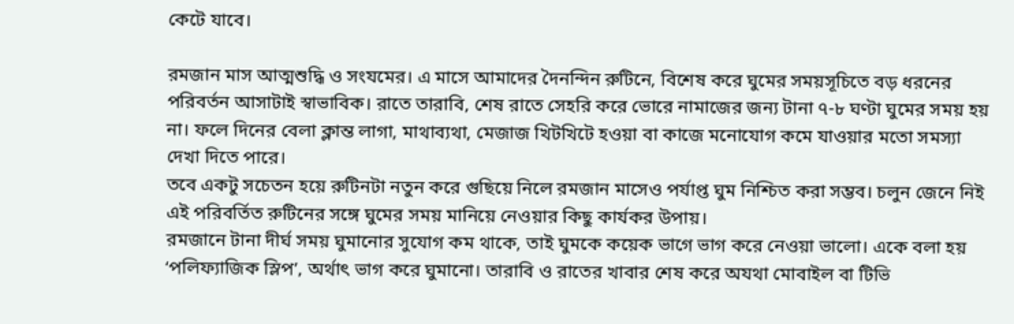কেটে যাবে।

রমজান মাস আত্মশুদ্ধি ও সংযমের। এ মাসে আমাদের দৈনন্দিন রুটিনে, বিশেষ করে ঘুমের সময়সূচিতে বড় ধরনের পরিবর্তন আসাটাই স্বাভাবিক। রাতে তারাবি, শেষ রাতে সেহরি করে ভোরে নামাজের জন্য টানা ৭-৮ ঘণ্টা ঘুমের সময় হয় না। ফলে দিনের বেলা ক্লান্ত লাগা, মাথাব্যথা, মেজাজ খিটখিটে হওয়া বা কাজে মনোযোগ কমে যাওয়ার মতো সমস্যা দেখা দিতে পারে।
তবে একটু সচেতন হয়ে রুটিনটা নতুন করে গুছিয়ে নিলে রমজান মাসেও পর্যাপ্ত ঘুম নিশ্চিত করা সম্ভব। চলুন জেনে নিই এই পরিবর্তিত রুটিনের সঙ্গে ঘুমের সময় মানিয়ে নেওয়ার কিছু কার্যকর উপায়।
রমজানে টানা দীর্ঘ সময় ঘুমানোর সুযোগ কম থাকে, তাই ঘুমকে কয়েক ভাগে ভাগ করে নেওয়া ভালো। একে বলা হয় ‘পলিফ্যাজিক স্লিপ’, অর্থাৎ ভাগ করে ঘুমানো। তারাবি ও রাতের খাবার শেষ করে অযথা মোবাইল বা টিভি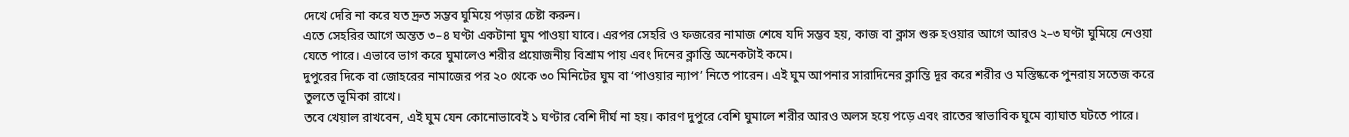দেখে দেরি না করে যত দ্রুত সম্ভব ঘুমিয়ে পড়ার চেষ্টা করুন।
এতে সেহরির আগে অন্তত ৩–৪ ঘণ্টা একটানা ঘুম পাওয়া যাবে। এরপর সেহরি ও ফজরের নামাজ শেষে যদি সম্ভব হয়, কাজ বা ক্লাস শুরু হওয়ার আগে আরও ২–৩ ঘণ্টা ঘুমিয়ে নেওয়া যেতে পারে। এভাবে ভাগ করে ঘুমালেও শরীর প্রয়োজনীয় বিশ্রাম পায় এবং দিনের ক্লান্তি অনেকটাই কমে।
দুপুরের দিকে বা জোহরের নামাজের পর ২০ থেকে ৩০ মিনিটের ঘুম বা ‘পাওয়ার ন্যাপ’ নিতে পারেন। এই ঘুম আপনার সারাদিনের ক্লান্তি দূর করে শরীর ও মস্তিষ্ককে পুনরায় সতেজ করে তুলতে ভূমিকা রাখে।
তবে খেয়াল রাখবেন, এই ঘুম যেন কোনোভাবেই ১ ঘণ্টার বেশি দীর্ঘ না হয়। কারণ দুপুরে বেশি ঘুমালে শরীর আরও অলস হয়ে পড়ে এবং রাতের স্বাভাবিক ঘুমে ব্যাঘাত ঘটতে পারে।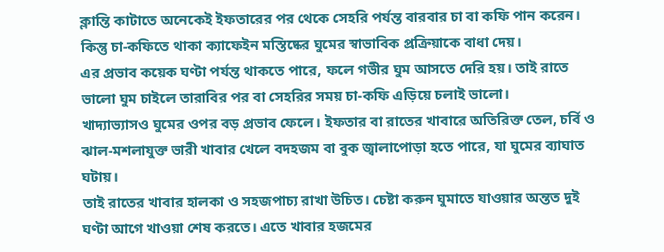ক্লান্তি কাটাতে অনেকেই ইফতারের পর থেকে সেহরি পর্যন্ত বারবার চা বা কফি পান করেন। কিন্তু চা-কফিতে থাকা ক্যাফেইন মস্তিষ্কের ঘুমের স্বাভাবিক প্রক্রিয়াকে বাধা দেয়।
এর প্রভাব কয়েক ঘণ্টা পর্যন্ত থাকতে পারে, ফলে গভীর ঘুম আসতে দেরি হয়। তাই রাতে ভালো ঘুম চাইলে তারাবির পর বা সেহরির সময় চা-কফি এড়িয়ে চলাই ভালো।
খাদ্যাভ্যাসও ঘুমের ওপর বড় প্রভাব ফেলে। ইফতার বা রাতের খাবারে অতিরিক্ত তেল, চর্বি ও ঝাল-মশলাযুক্ত ভারী খাবার খেলে বদহজম বা বুক জ্বালাপোড়া হতে পারে, যা ঘুমের ব্যাঘাত ঘটায়।
তাই রাতের খাবার হালকা ও সহজপাচ্য রাখা উচিত। চেষ্টা করুন ঘুমাতে যাওয়ার অন্তত দুই ঘণ্টা আগে খাওয়া শেষ করতে। এতে খাবার হজমের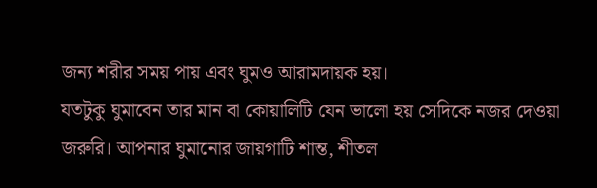জন্য শরীর সময় পায় এবং ঘুমও আরামদায়ক হয়।
যতটুকু ঘুমাবেন তার মান বা কোয়ালিটি যেন ভালো হয় সেদিকে নজর দেওয়া জরুরি। আপনার ঘুমানোর জায়গাটি শান্ত, শীতল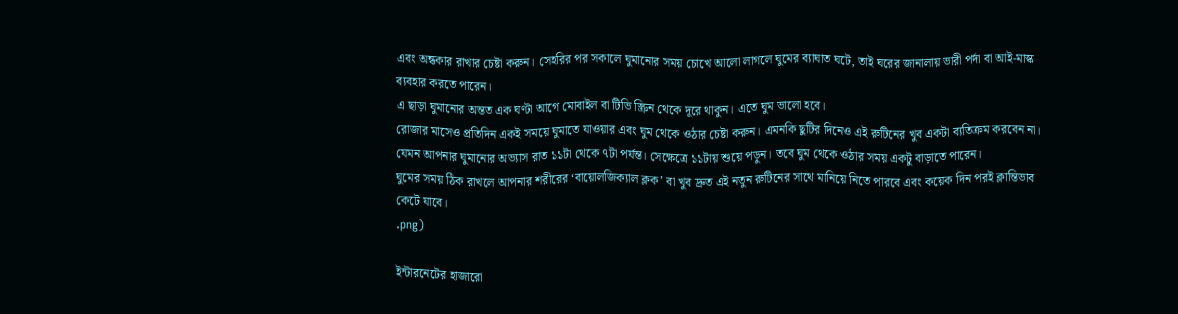এবং অন্ধকার রাখার চেষ্টা করুন। সেহরির পর সকালে ঘুমানোর সময় চোখে আলো লাগলে ঘুমের ব্যাঘাত ঘটে, তাই ঘরের জানালায় ভারী পর্দা বা আই-মাস্ক ব্যবহার করতে পারেন।
এ ছাড়া ঘুমানোর অন্তত এক ঘণ্টা আগে মোবাইল বা টিভি স্ক্রিন থেকে দূরে থাকুন। এতে ঘুম ভালো হবে।
রোজার মাসেও প্রতিদিন একই সময়ে ঘুমাতে যাওয়ার এবং ঘুম থেকে ওঠার চেষ্টা করুন। এমনকি ছুটির দিনেও এই রুটিনের খুব একটা ব্যতিক্রম করবেন না। যেমন আপনার ঘুমানোর অভ্যাস রাত ১১টা থেকে ৭টা পর্যন্ত। সেক্ষেত্রে ১১টায় শুয়ে পড়ুন। তবে ঘুম থেকে ওঠার সময় একটু বাড়াতে পারেন।
ঘুমের সময় ঠিক রাখলে আপনার শরীরের ‘বায়োলজিক্যাল ক্লক’ বা খুব দ্রুত এই নতুন রুটিনের সাথে মানিয়ে নিতে পারবে এবং কয়েক দিন পরই ক্লান্তিভাব কেটে যাবে।
.png)

ইন্টারনেটের হাজারো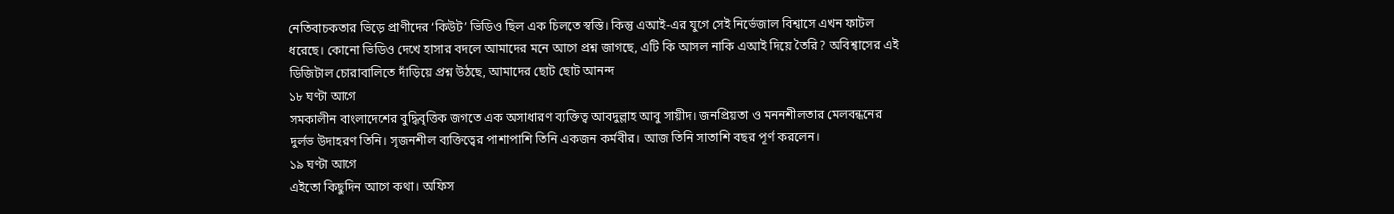নেতিবাচকতার ভিড়ে প্রাণীদের ‘কিউট’ ভিডিও ছিল এক চিলতে স্বস্তি। কিন্তু এআই-এর যুগে সেই নির্ভেজাল বিশ্বাসে এখন ফাটল ধরেছে। কোনো ভিডিও দেখে হাসার বদলে আমাদের মনে আগে প্রশ্ন জাগছে, এটি কি আসল নাকি এআই দিয়ে তৈরি? অবিশ্বাসের এই ডিজিটাল চোরাবালিতে দাঁড়িয়ে প্রশ্ন উঠছে, আমাদের ছোট ছোট আনন্দ
১৮ ঘণ্টা আগে
সমকালীন বাংলাদেশের বুদ্ধিবৃত্তিক জগতে এক অসাধারণ ব্যক্তিত্ব আবদুল্লাহ আবু সায়ীদ। জনপ্রিয়তা ও মননশীলতার মেলবন্ধনের দুর্লভ উদাহরণ তিনি। সৃজনশীল ব্যক্তিত্বের পাশাপাশি তিনি একজন কর্মবীর। আজ তিনি সাতাশি বছর পূর্ণ করলেন।
১৯ ঘণ্টা আগে
এইতো কিছুদিন আগে কথা। অফিস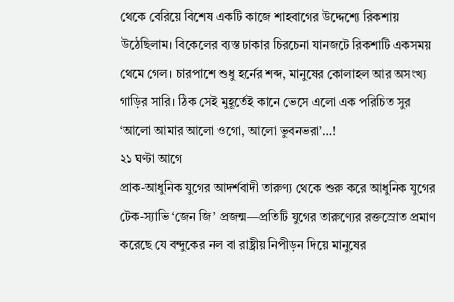থেকে বেরিয়ে বিশেষ একটি কাজে শাহবাগের উদ্দেশ্যে রিকশায় উঠেছিলাম। বিকেলের ব্যস্ত ঢাকার চিরচেনা যানজটে রিকশাটি একসময় থেমে গেল। চারপাশে শুধু হর্নের শব্দ, মানুষের কোলাহল আর অসংখ্য গাড়ির সারি। ঠিক সেই মুহূর্তেই কানে ভেসে এলো এক পরিচিত সুর ‘আলো আমার আলো ওগো, আলো ভুবনভরা’…!
২১ ঘণ্টা আগে
প্রাক-আধুনিক যুগের আদর্শবাদী তারুণ্য থেকে শুরু করে আধুনিক যুগের টেক-স্যাভি ‘জেন জি’ প্রজন্ম—প্রতিটি যুগের তারুণ্যের রক্তস্রোত প্রমাণ করেছে যে বন্দুকের নল বা রাষ্ট্রীয় নিপীড়ন দিয়ে মানুষের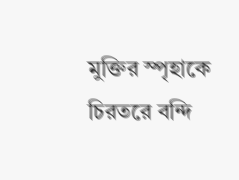মুক্তির স্পৃহাকে চিরতরে বন্দি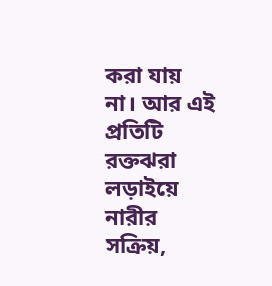করা যায় না। আর এই প্রতিটি রক্তঝরা লড়াইয়ে নারীর সক্রিয়,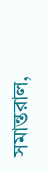সমান্তরাল,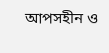আপসহীন ও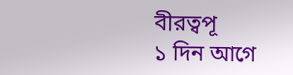বীরত্বপূ
১ দিন আগে